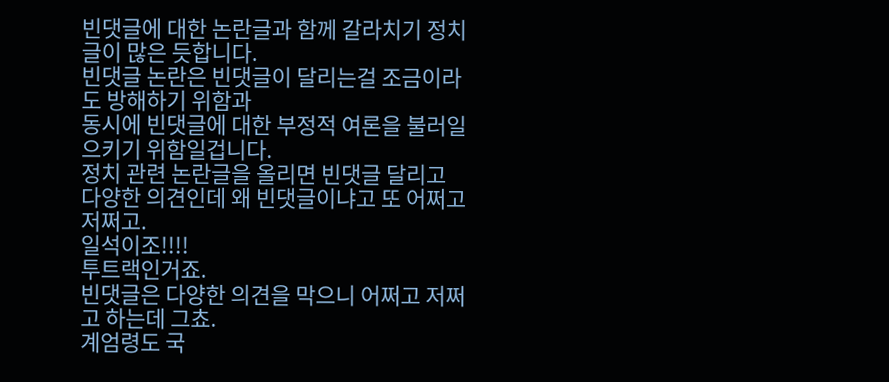빈댓글에 대한 논란글과 함께 갈라치기 정치글이 많은 듯합니다.
빈댓글 논란은 빈댓글이 달리는걸 조금이라도 방해하기 위함과
동시에 빈댓글에 대한 부정적 여론을 불러일으키기 위함일겁니다.
정치 관련 논란글을 올리면 빈댓글 달리고 다양한 의견인데 왜 빈댓글이냐고 또 어쩌고 저쩌고.
일석이조!!!!
투트랙인거죠.
빈댓글은 다양한 의견을 막으니 어쩌고 저쩌고 하는데 그쵸.
계엄령도 국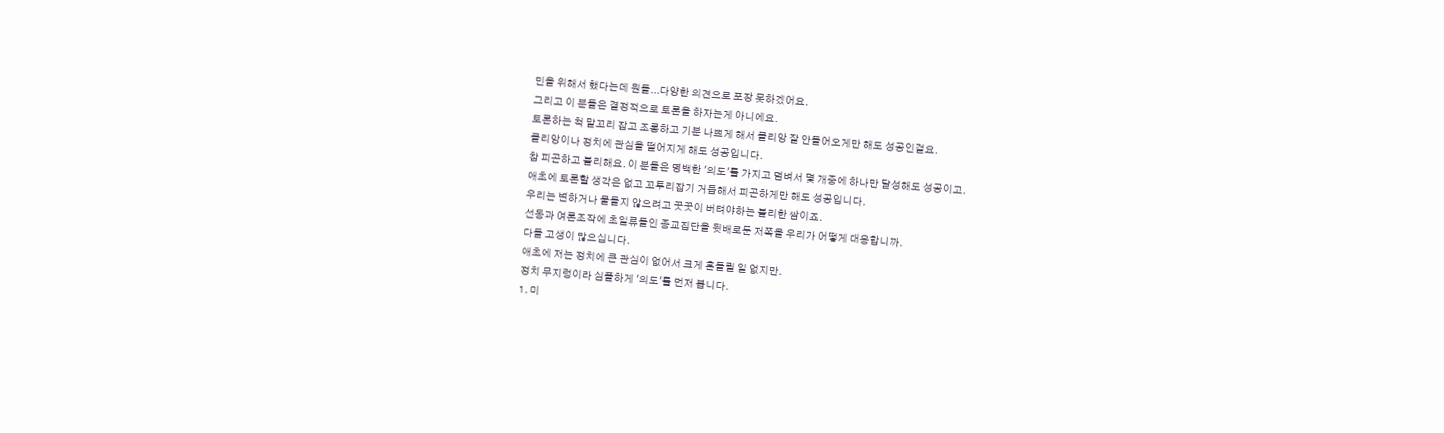민을 위해서 했다는데 뭔들...다양한 의견으로 포장 못하겠어요.
그리고 이 분들은 결정적으로 토론을 하자는게 아니에요.
토론하는 척 말꼬리 잡고 조롱하고 기분 나쁘게 해서 클리앙 잘 안들어오게만 해도 성공인걸요.
클리앙이나 정치에 관심을 떨어지게 해도 성공입니다.
참 피곤하고 불리해요. 이 분들은 명백한 '의도'를 가지고 덤벼서 몇 개중에 하나만 달성해도 성공이고.
애초에 토론할 생각은 없고 꼬투리잡기 거듭해서 피곤하게만 해도 성공입니다.
우리는 변하거나 물들지 않으려고 꿋꿋이 버텨야하는 불리한 쌈이죠.
선동과 여론조작에 초일류들인 종교집단을 뒷배로둔 저쪽을 우리가 어떻게 대응합니까.
다들 고생이 많으십니다.
애초에 저는 정치에 큰 관심이 없어서 크게 흔들릴 일 없지만.
정치 무지렁이라 심플하게 '의도'를 먼저 봅니다.
1. 미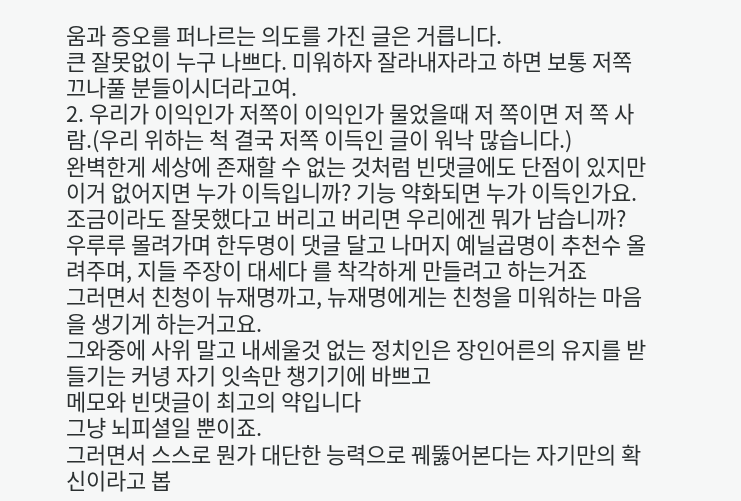움과 증오를 퍼나르는 의도를 가진 글은 거릅니다.
큰 잘못없이 누구 나쁘다. 미워하자 잘라내자라고 하면 보통 저쪽 끄나풀 분들이시더라고여.
2. 우리가 이익인가 저쪽이 이익인가 물었을때 저 쪽이면 저 쪽 사람.(우리 위하는 척 결국 저쪽 이득인 글이 워낙 많습니다.)
완벽한게 세상에 존재할 수 없는 것처럼 빈댓글에도 단점이 있지만 이거 없어지면 누가 이득입니까? 기능 약화되면 누가 이득인가요. 조금이라도 잘못했다고 버리고 버리면 우리에겐 뭐가 남습니까?
우루루 몰려가며 한두명이 댓글 달고 나머지 예닐곱명이 추천수 올려주며, 지들 주장이 대세다 를 착각하게 만들려고 하는거죠
그러면서 친청이 뉴재명까고, 뉴재명에게는 친청을 미워하는 마음을 생기게 하는거고요.
그와중에 사위 말고 내세울것 없는 정치인은 장인어른의 유지를 받들기는 커녕 자기 잇속만 챙기기에 바쁘고
메모와 빈댓글이 최고의 약입니다
그냥 뇌피셜일 뿐이죠.
그러면서 스스로 뭔가 대단한 능력으로 꿰뚫어본다는 자기만의 확신이라고 봅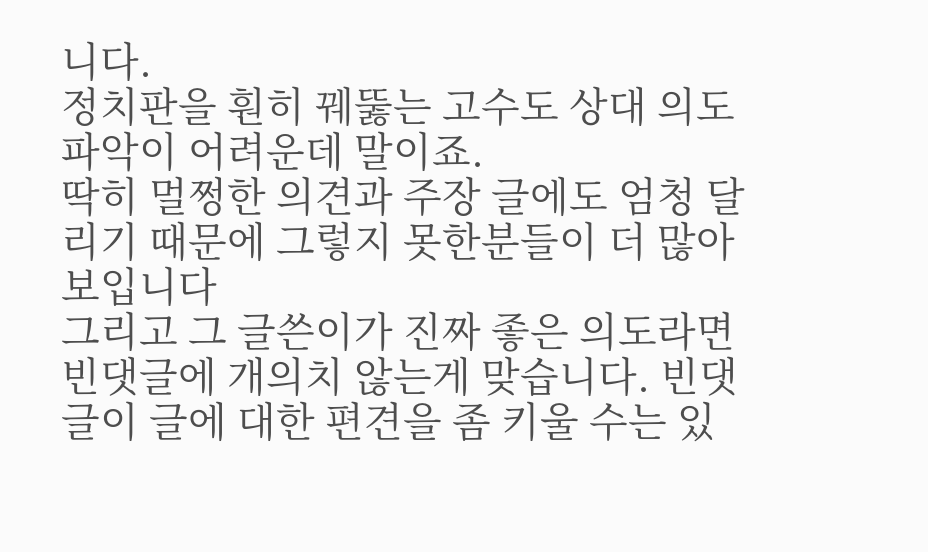니다.
정치판을 훤히 꿰뚫는 고수도 상대 의도 파악이 어려운데 말이죠.
딱히 멀쩡한 의견과 주장 글에도 엄청 달리기 때문에 그렇지 못한분들이 더 많아보입니다
그리고 그 글쓴이가 진짜 좋은 의도라면 빈댓글에 개의치 않는게 맞습니다. 빈댓글이 글에 대한 편견을 좀 키울 수는 있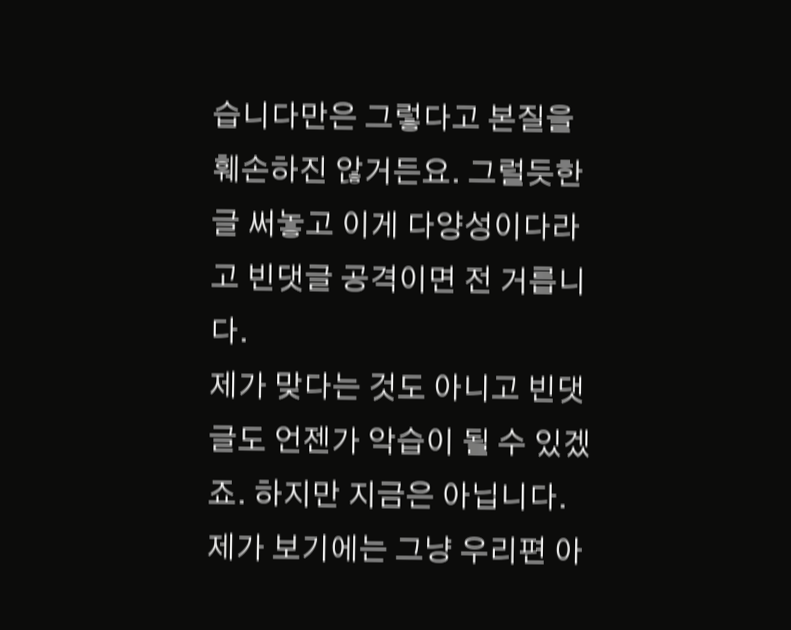습니다만은 그렇다고 본질을 훼손하진 않거든요. 그럴듯한 글 써놓고 이게 다양성이다라고 빈댓글 공격이면 전 거릅니다.
제가 맞다는 것도 아니고 빈댓글도 언젠가 악습이 될 수 있겠죠. 하지만 지금은 아닙니다.
제가 보기에는 그냥 우리편 아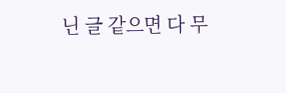닌 글 같으면 다 무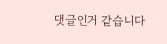댓글인거 같습니다